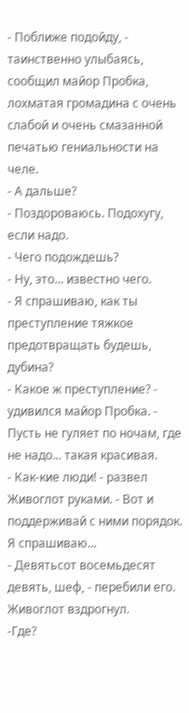- Поближе подойду, - таинственно улыбаясь, сообщил майор Пробка, лохматая громадина с очень слабой и очень смазанной печатью гениальности на челе.
- А дальше?
- Поздороваюсь. Подохугу, если надо.
- Чего подождешь?
- Ну, это... известно чего.
- Я спрашиваю, как ты преступление тяжкое предотвращать будешь, дубина?
- Какое ж преступление? - удивился майор Пробка. - Пусть не гуляет по ночам, где не надо... такая красивая.
- Как-кие люди! - развел Живоглот руками. - Вот и поддерживай с ними порядок. Я спрашиваю...
- Девятьсот восемьдесят девять, шеф, - перебили его.
Живоглот вздрогнул.
-Где?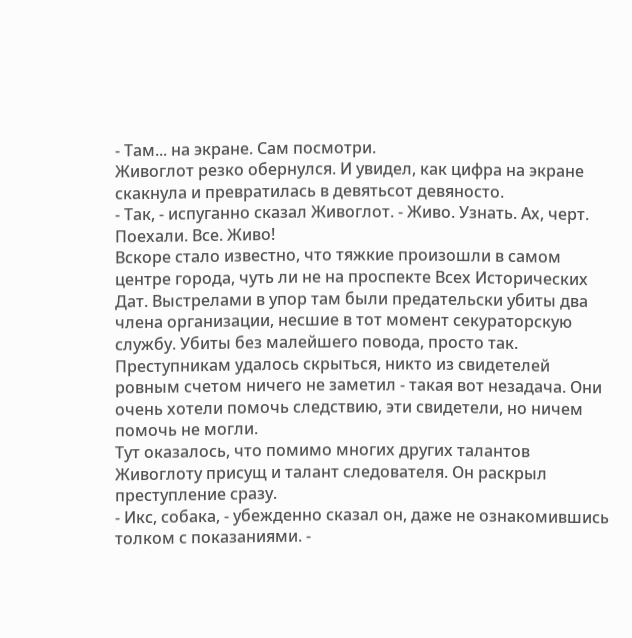- Там... на экране. Сам посмотри.
Живоглот резко обернулся. И увидел, как цифра на экране скакнула и превратилась в девятьсот девяносто.
- Так, - испуганно сказал Живоглот. - Живо. Узнать. Ах, черт. Поехали. Все. Живо!
Вскоре стало известно, что тяжкие произошли в самом центре города, чуть ли не на проспекте Всех Исторических Дат. Выстрелами в упор там были предательски убиты два члена организации, несшие в тот момент секураторскую службу. Убиты без малейшего повода, просто так.
Преступникам удалось скрыться, никто из свидетелей ровным счетом ничего не заметил - такая вот незадача. Они очень хотели помочь следствию, эти свидетели, но ничем помочь не могли.
Тут оказалось, что помимо многих других талантов Живоглоту присущ и талант следователя. Он раскрыл преступление сразу.
- Икс, собака, - убежденно сказал он, даже не ознакомившись толком с показаниями. -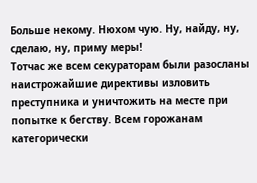Больше некому. Нюхом чую. Ну, найду, ну, сделаю, ну, приму меры!
Тотчас же всем секураторам были разосланы наистрожайшие директивы изловить преступника и уничтожить на месте при попытке к бегству. Всем горожанам категорически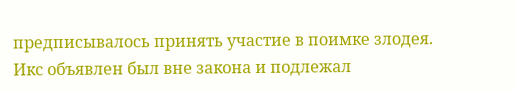предписывалось принять участие в поимке злодея. Икс объявлен был вне закона и подлежал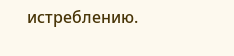истреблению.